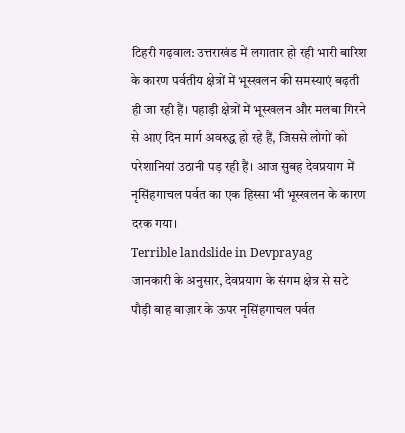टिहरी गढ़वाल: उत्तराखंड में लगातार हो रही भारी बारिश के कारण पर्वतीय क्षेत्रों में भूस्खलन की समस्याएं बढ़ती ही जा रही हैं। पहाड़ी क्षेत्रों में भूस्खलन और मलबा गिरने से आए दिन मार्ग अवरुद्ध हो रहे हैं, जिससे लोगों को परेशानियां उठानी पड़ रही हैं। आज सुबह देवप्रयाग में नृसिंहगाचल पर्वत का एक हिस्सा भी भूस्खलन के कारण दरक गया।
Terrible landslide in Devprayag
जानकारी के अनुसार, देवप्रयाग के संगम क्षेत्र से सटे पौड़ी बाह बाज़ार के ऊपर नृसिंहगाचल पर्वत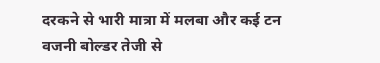दरकने से भारी मात्रा में मलबा और कई टन वजनी बोल्डर तेजी से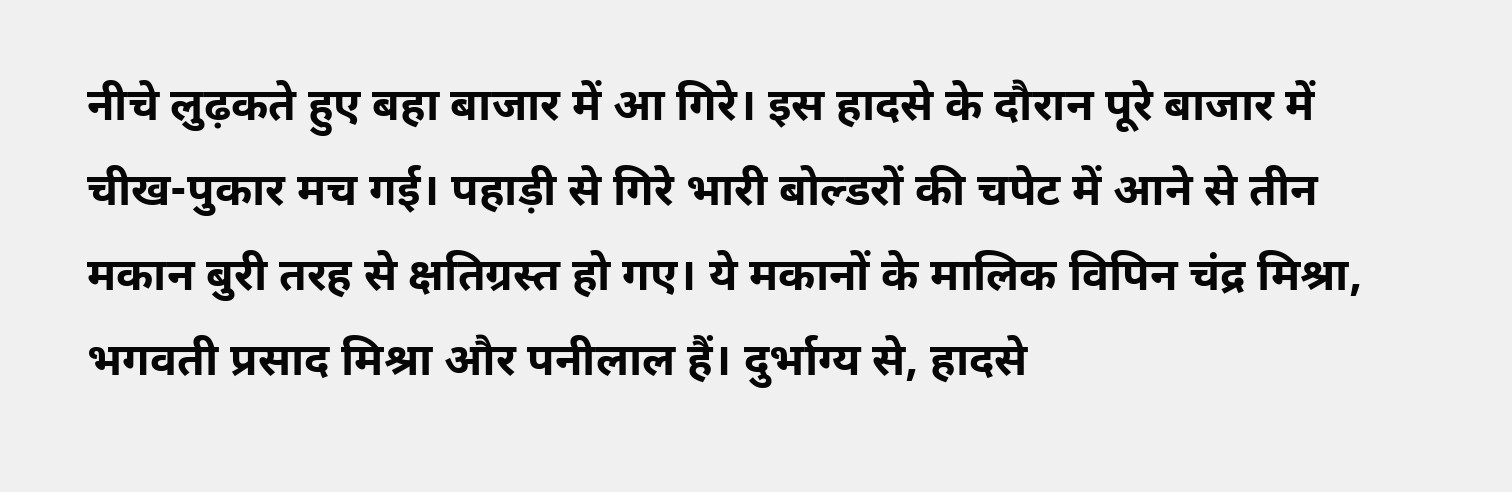नीचे लुढ़कते हुए बहा बाजार में आ गिरे। इस हादसे के दौरान पूरे बाजार में चीख-पुकार मच गई। पहाड़ी से गिरे भारी बोल्डरों की चपेट में आने से तीन मकान बुरी तरह से क्षतिग्रस्त हो गए। ये मकानों के मालिक विपिन चंद्र मिश्रा, भगवती प्रसाद मिश्रा और पनीलाल हैं। दुर्भाग्य से, हादसे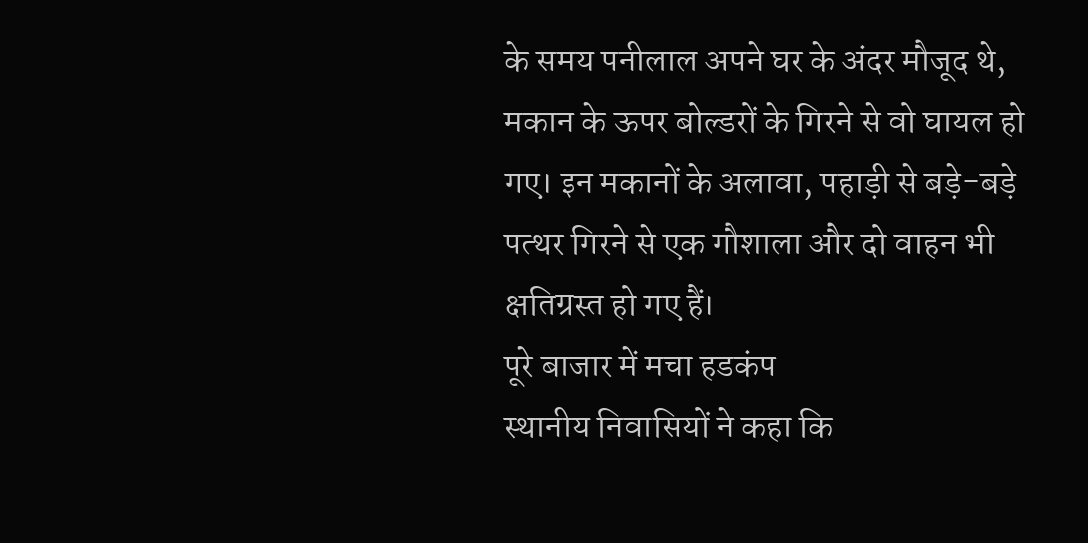के समय पनीलाल अपने घर के अंदर मौजूद थे, मकान के ऊपर बोल्डरों के गिरने से वो घायल हो गए। इन मकानों के अलावा, पहाड़ी से बड़े-बड़े पत्थर गिरने से एक गौशाला और दो वाहन भी क्षतिग्रस्त हो गए हैं।
पूरे बाजार में मचा हडकंप
स्थानीय निवासियों ने कहा कि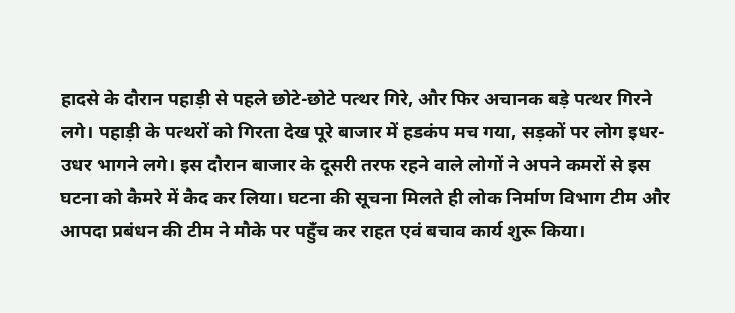हादसे के दौरान पहाड़ी से पहले छोटे-छोटे पत्थर गिरे, और फिर अचानक बड़े पत्थर गिरने लगे। पहाड़ी के पत्थरों को गिरता देख पूरे बाजार में हडकंप मच गया, सड़कों पर लोग इधर-उधर भागने लगे। इस दौरान बाजार के दूसरी तरफ रहने वाले लोगों ने अपने कमरों से इस घटना को कैमरे में कैद कर लिया। घटना की सूचना मिलते ही लोक निर्माण विभाग टीम और आपदा प्रबंधन की टीम ने मौके पर पहुँच कर राहत एवं बचाव कार्य शुरू किया।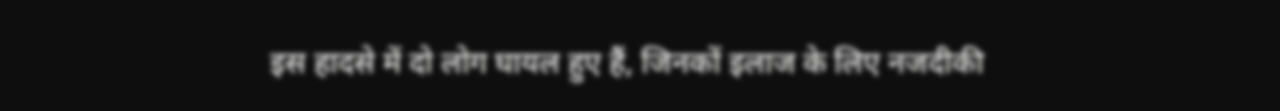इस हादसे में दो लोग घायल हुए हैं, जिनकों इलाज के लिए नजदीकी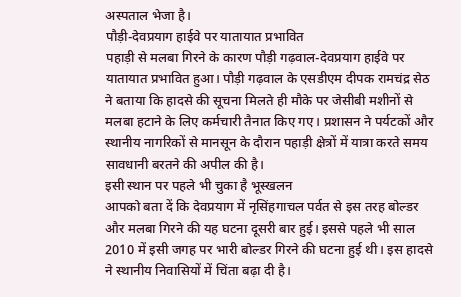अस्पताल भेजा है।
पौड़ी-देवप्रयाग हाईवे पर यातायात प्रभावित
पहाड़ी से मलबा गिरने के कारण पौड़ी गढ़वाल-देवप्रयाग हाईवे पर यातायात प्रभावित हुआ। पौड़ी गढ़वाल के एसडीएम दीपक रामचंद्र सेठ ने बताया कि हादसे की सूचना मिलते ही मौके पर जेसीबी मशीनों से मलबा हटाने के लिए कर्मचारी तैनात किए गए। प्रशासन ने पर्यटकों और स्थानीय नागरिकों से मानसून के दौरान पहाड़ी क्षेत्रों में यात्रा करते समय सावधानी बरतने की अपील की है।
इसी स्थान पर पहले भी चुका है भूस्खलन
आपको बता दें कि देवप्रयाग में नृसिंहगाचल पर्वत से इस तरह बोल्डर और मलबा गिरने की यह घटना दूसरी बार हुई। इससे पहले भी साल 2010 में इसी जगह पर भारी बोल्डर गिरने की घटना हुई थी। इस हादसे ने स्थानीय निवासियों में चिंता बढ़ा दी है।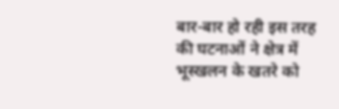बार-बार हो रही इस तरह की घटनाओं ने क्षेत्र में भूस्खलन के खतरे को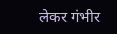लेकर गंभीर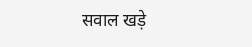सवाल खड़े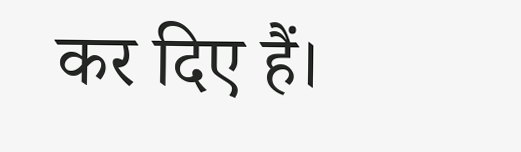कर दिए हैं।